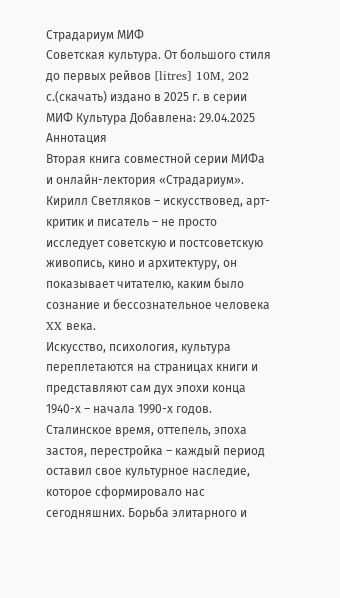Страдариум МИФ
Советская культура. От большого стиля до первых рейвов [litres] 10M, 202 с.(скачать) издано в 2025 г. в серии МИФ Культура Добавлена: 29.04.2025
Аннотация
Вторая книга совместной серии МИФа и онлайн-лектория «Страдариум». Кирилл Светляков – искусствовед, арт-критик и писатель – не просто исследует советскую и постсоветскую живопись, кино и архитектуру, он показывает читателю, каким было сознание и бессознательное человека XX века.
Искусство, психология, культура переплетаются на страницах книги и представляют сам дух эпохи конца 1940-х – начала 1990-х годов. Сталинское время, оттепель, эпоха застоя, перестройка – каждый период оставил свое культурное наследие, которое сформировало нас сегодняшних. Борьба элитарного и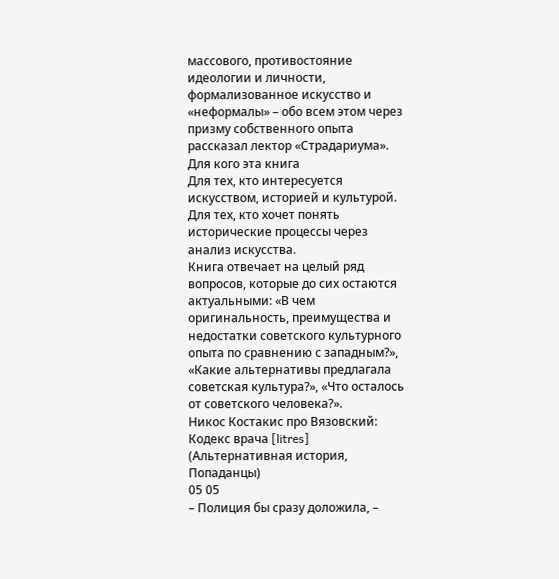массового, противостояние идеологии и личности, формализованное искусство и «неформалы» – обо всем этом через призму собственного опыта рассказал лектор «Страдариума».
Для кого эта книга
Для тех, кто интересуется искусством, историей и культурой.
Для тех, кто хочет понять исторические процессы через анализ искусства.
Книга отвечает на целый ряд вопросов, которые до сих остаются актуальными: «В чем оригинальность, преимущества и недостатки советского культурного опыта по сравнению с западным?», «Какие альтернативы предлагала советская культура?», «Что осталось от советского человека?».
Никос Костакис про Вязовский: Кодекс врача [litres] (Альтернативная история, Попаданцы)
05 05
– Полиция бы сразу доложила, –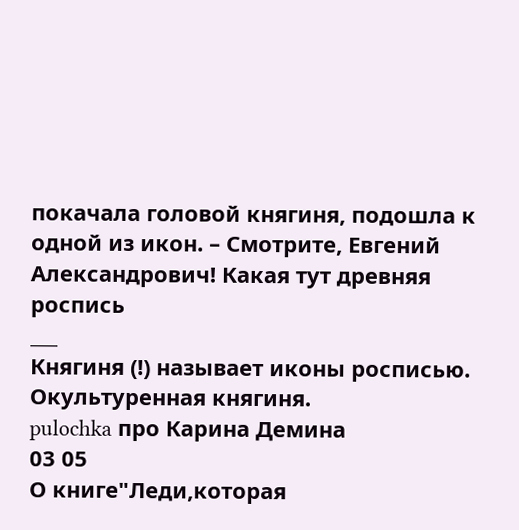покачала головой княгиня, подошла к одной из икон. – Смотрите, Евгений Александрович! Какая тут древняя роспись
___
Княгиня (!) называет иконы росписью.
Окультуренная княгиня.
pulochka про Карина Демина
03 05
О книге"Леди,которая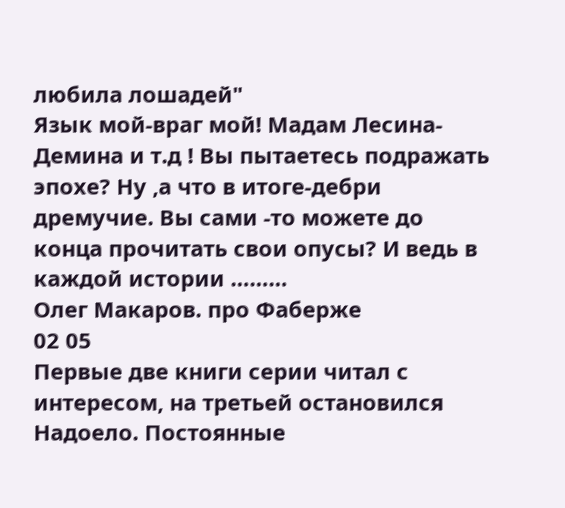любила лошадей"
Язык мой-враг мой! Мадам Лесина-Демина и т.д ! Вы пытаетесь подражать эпохе? Ну ,а что в итоге-дебри дремучие. Вы сами -то можете до конца прочитать свои опусы? И ведь в каждой истории ………
Олег Макаров. про Фаберже
02 05
Первые две книги серии читал с интересом, на третьей остановился
Надоело. Постоянные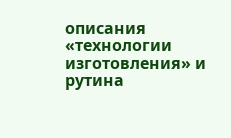описания «технологии изготовления» и рутина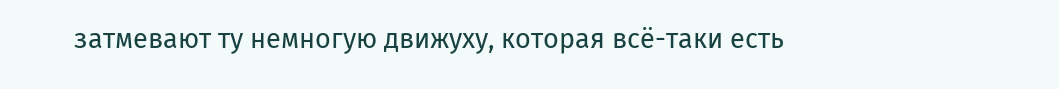затмевают ту немногую движуху, которая всё-таки есть